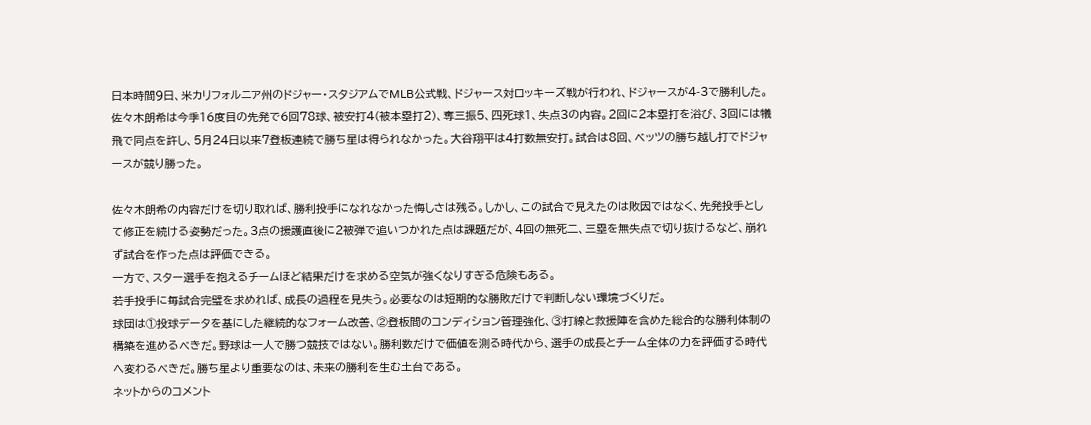日本時間9日、米カリフォルニア州のドジャー・スタジアムでMLB公式戦、ドジャース対ロッキーズ戦が行われ、ドジャースが4-3で勝利した。佐々木朗希は今季16度目の先発で6回78球、被安打4(被本塁打2)、奪三振5、四死球1、失点3の内容。2回に2本塁打を浴び、3回には犠飛で同点を許し、5月24日以来7登板連続で勝ち星は得られなかった。大谷翔平は4打数無安打。試合は8回、ベッツの勝ち越し打でドジャースが競り勝った。

佐々木朗希の内容だけを切り取れば、勝利投手になれなかった悔しさは残る。しかし、この試合で見えたのは敗因ではなく、先発投手として修正を続ける姿勢だった。3点の援護直後に2被弾で追いつかれた点は課題だが、4回の無死二、三塁を無失点で切り抜けるなど、崩れず試合を作った点は評価できる。
一方で、スター選手を抱えるチームほど結果だけを求める空気が強くなりすぎる危険もある。
若手投手に毎試合完璧を求めれば、成長の過程を見失う。必要なのは短期的な勝敗だけで判断しない環境づくりだ。
球団は①投球データを基にした継続的なフォーム改善、②登板間のコンディション管理強化、③打線と救援陣を含めた総合的な勝利体制の構築を進めるべきだ。野球は一人で勝つ競技ではない。勝利数だけで価値を測る時代から、選手の成長とチーム全体の力を評価する時代へ変わるべきだ。勝ち星より重要なのは、未来の勝利を生む土台である。
ネットからのコメント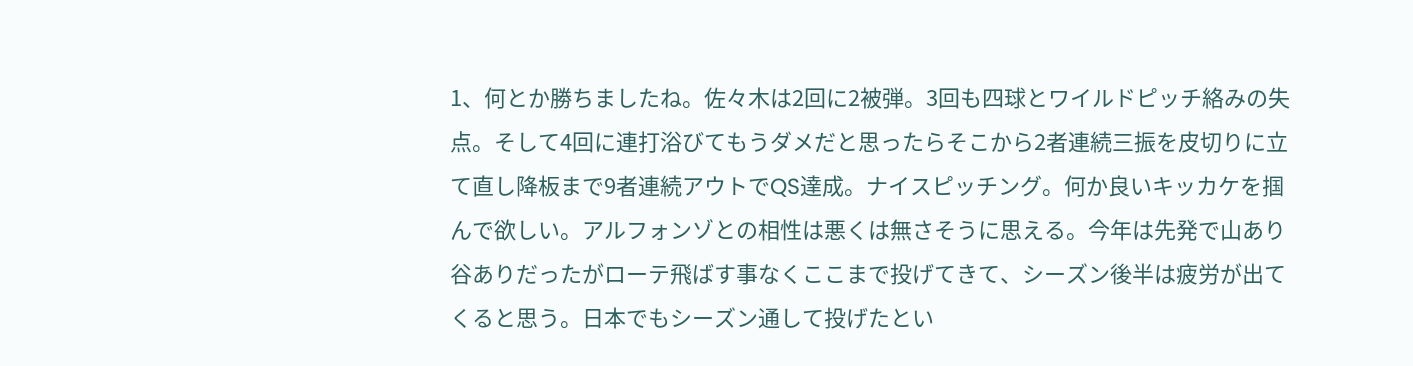1、何とか勝ちましたね。佐々木は2回に2被弾。3回も四球とワイルドピッチ絡みの失点。そして4回に連打浴びてもうダメだと思ったらそこから2者連続三振を皮切りに立て直し降板まで9者連続アウトでQS達成。ナイスピッチング。何か良いキッカケを掴んで欲しい。アルフォンゾとの相性は悪くは無さそうに思える。今年は先発で山あり谷ありだったがローテ飛ばす事なくここまで投げてきて、シーズン後半は疲労が出てくると思う。日本でもシーズン通して投げたとい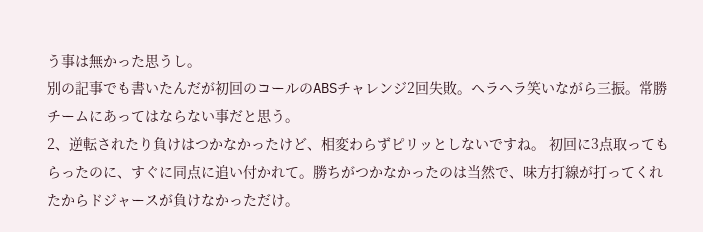う事は無かった思うし。
別の記事でも書いたんだが初回のコールのABSチャレンジ2回失敗。ヘラヘラ笑いながら三振。常勝チームにあってはならない事だと思う。
2、逆転されたり負けはつかなかったけど、相変わらずピリッとしないですね。 初回に3点取ってもらったのに、すぐに同点に追い付かれて。勝ちがつかなかったのは当然で、味方打線が打ってくれたからドジャースが負けなかっただけ。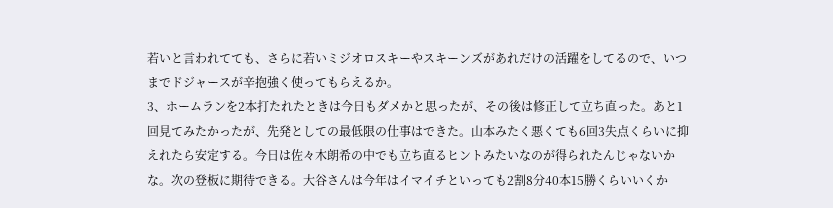若いと言われてても、さらに若いミジオロスキーやスキーンズがあれだけの活躍をしてるので、いつまでドジャースが辛抱強く使ってもらえるか。
3、ホームランを2本打たれたときは今日もダメかと思ったが、その後は修正して立ち直った。あと1回見てみたかったが、先発としての最低限の仕事はできた。山本みたく悪くても6回3失点くらいに抑えれたら安定する。今日は佐々木朗希の中でも立ち直るヒントみたいなのが得られたんじゃないかな。次の登板に期待できる。大谷さんは今年はイマイチといっても2割8分40本15勝くらいいくか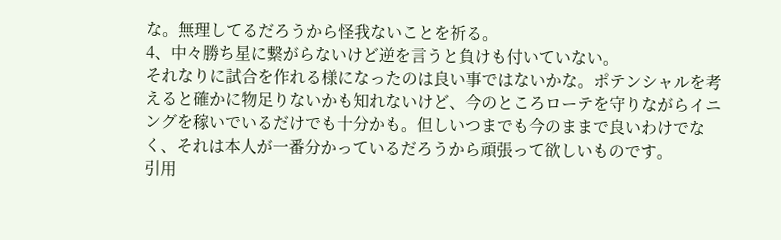な。無理してるだろうから怪我ないことを祈る。
4、中々勝ち星に繋がらないけど逆を言うと負けも付いていない。
それなりに試合を作れる様になったのは良い事ではないかな。ポテンシャルを考えると確かに物足りないかも知れないけど、今のところローテを守りながらイニングを稼いでいるだけでも十分かも。但しいつまでも今のままで良いわけでなく、それは本人が一番分かっているだろうから頑張って欲しいものです。
引用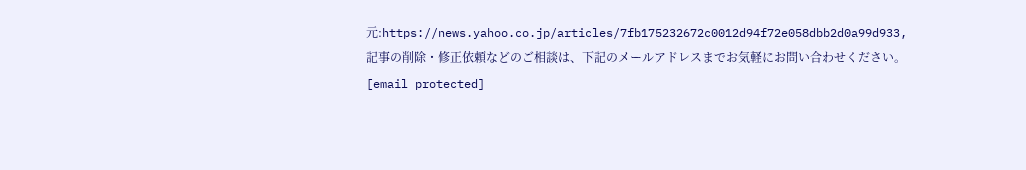元:https://news.yahoo.co.jp/articles/7fb175232672c0012d94f72e058dbb2d0a99d933,記事の削除・修正依頼などのご相談は、下記のメールアドレスまでお気軽にお問い合わせください。[email protected]